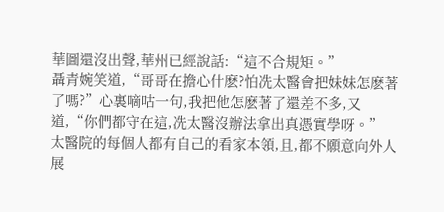華圖還沒出聲,華州已經說話:“這不合規矩。”
聶青婉笑道,“哥哥在擔心什麽?怕冼太醫會把妹妹怎麽著了嗎?”心裏嘀咕一句,我把他怎麽著了還差不多,又道,“你們都守在這,冼太醫沒辦法拿出真憑實學呀。”
太醫院的每個人都有自己的看家本領,且,都不願意向外人展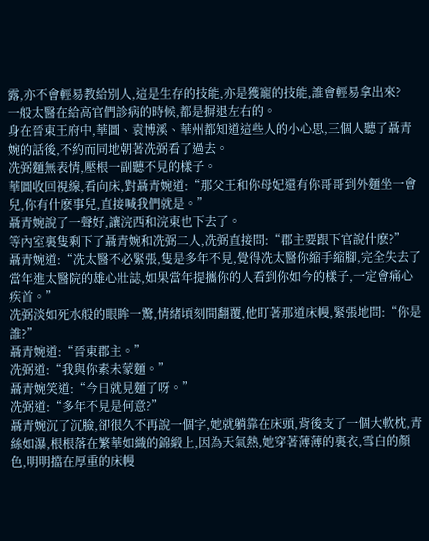露,亦不會輕易教給別人,這是生存的技能,亦是獲寵的技能,誰會輕易拿出來?
一般太醫在給高官們診病的時候,都是摒退左右的。
身在晉東王府中,華圖、袁博溪、華州都知道這些人的小心思,三個人聽了聶青婉的話後,不約而同地朝著冼弼看了過去。
冼弼麵無表情,壓根一副聽不見的樣子。
華圖收回視線,看向床,對聶青婉道:“那父王和你母妃還有你哥哥到外麵坐一會兒,你有什麽事兒,直接喊我們就是。”
聶青婉說了一聲好,讓浣西和浣東也下去了。
等內室裏隻剩下了聶青婉和冼弼二人,冼弼直接問:“郡主要跟下官說什麽?”
聶青婉道:“冼太醫不必緊張,隻是多年不見,覺得冼太醫你縮手縮腳,完全失去了當年進太醫院的雄心壯誌,如果當年提攜你的人看到你如今的樣子,一定會痛心疾首。”
冼弼淡如死水般的眼眸一驚,情緒頃刻間翻覆,他盯著那道床幔,緊張地問:“你是誰?”
聶青婉道:“晉東郡主。”
冼弼道:“我與你素未蒙麵。”
聶青婉笑道:“今日就見麵了呀。”
冼弼道:“多年不見是何意?”
聶青婉沉了沉臉,卻很久不再說一個字,她就躺靠在床頭,背後支了一個大軟枕,青絲如瀑,根根落在繁華如織的錦緞上,因為天氣熱,她穿著薄薄的裏衣,雪白的顏色,明明擋在厚重的床幔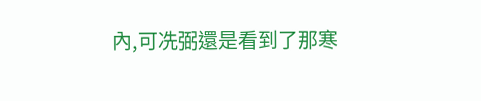內,可冼弼還是看到了那寒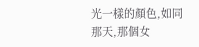光一樣的顏色,如同那天,那個女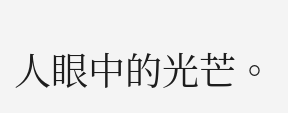人眼中的光芒。